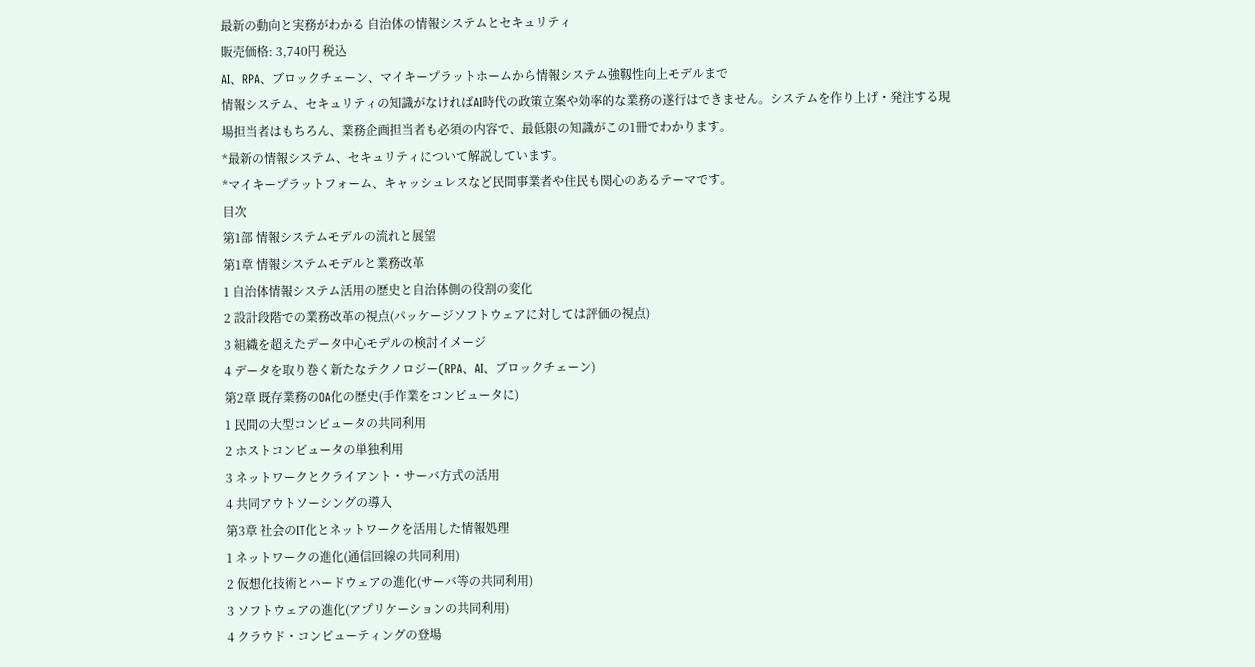最新の動向と実務がわかる 自治体の情報システムとセキュリティ
販売価格: 3,740円 税込
AI、RPA、ブロックチェーン、マイキープラットホームから情報システム強靱性向上モデルまで
情報システム、セキュリティの知識がなければAI時代の政策立案や効率的な業務の遂行はできません。システムを作り上げ・発注する現場担当者はもちろん、業務企画担当者も必須の内容で、最低限の知識がこの1冊でわかります。
*最新の情報システム、セキュリティについて解説しています。
*マイキープラットフォーム、キャッシュレスなど民間事業者や住民も関心のあるテーマです。
目次
第1部 情報システムモデルの流れと展望
第1章 情報システムモデルと業務改革
1 自治体情報システム活用の歴史と自治体側の役割の変化
2 設計段階での業務改革の視点(パッケージソフトウェアに対しては評価の視点)
3 組織を超えたデータ中心モデルの検討イメージ
4 データを取り巻く新たなテクノロジー(RPA、AI、ブロックチェーン)
第2章 既存業務のOA化の歴史(手作業をコンピュータに)
1 民間の大型コンピュータの共同利用
2 ホストコンピュータの単独利用
3 ネットワークとクライアント・サーバ方式の活用
4 共同アウトソーシングの導入
第3章 社会のIT化とネットワークを活用した情報処理
1 ネットワークの進化(通信回線の共同利用)
2 仮想化技術とハードウェアの進化(サーバ等の共同利用)
3 ソフトウェアの進化(アプリケーションの共同利用)
4 クラウド・コンピューティングの登場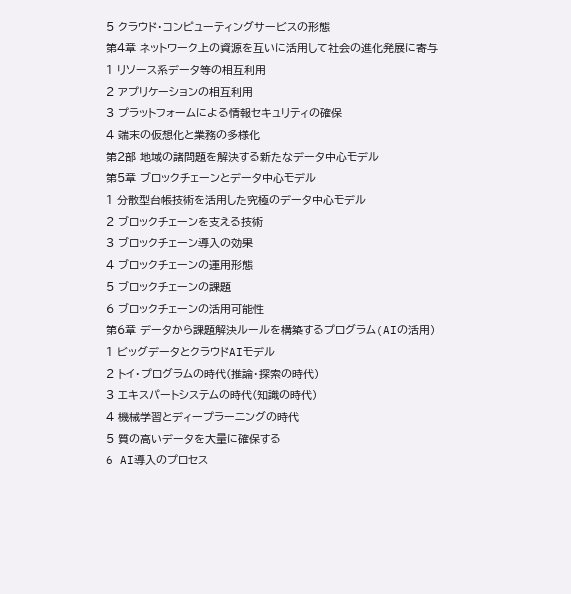5 クラウド・コンピューティングサービスの形態
第4章 ネットワーク上の資源を互いに活用して社会の進化発展に寄与
1 リソース系データ等の相互利用
2 アプリケーションの相互利用
3 プラットフォームによる情報セキュリティの確保
4 端末の仮想化と業務の多様化
第2部 地域の諸問題を解決する新たなデータ中心モデル
第5章 ブロックチェーンとデータ中心モデル
1 分散型台帳技術を活用した究極のデータ中心モデル
2 ブロックチェーンを支える技術
3 ブロックチェーン導入の効果
4 ブロックチェーンの運用形態
5 ブロックチェーンの課題
6 ブロックチェーンの活用可能性
第6章 データから課題解決ルールを構築するプログラム(AIの活用)
1 ビッグデータとクラウドAIモデル
2 トイ・プログラムの時代(推論・探索の時代)
3 エキスパートシステムの時代(知識の時代)
4 機械学習とディープラーニングの時代
5 質の高いデータを大量に確保する
6 AI導入のプロセス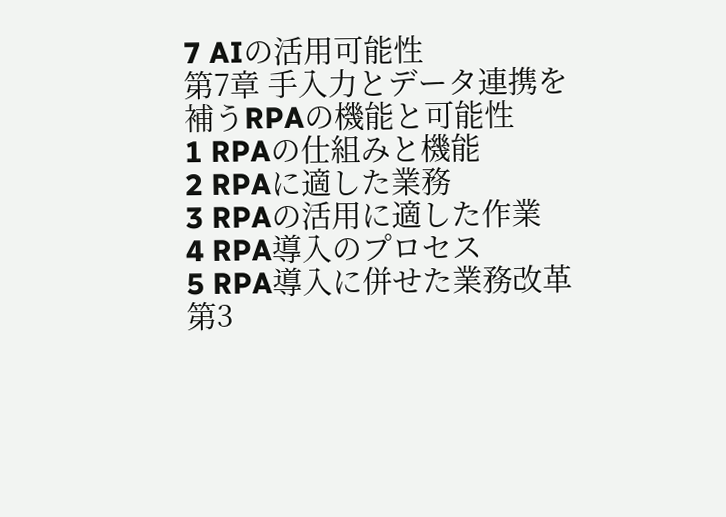7 AIの活用可能性
第7章 手入力とデータ連携を補うRPAの機能と可能性
1 RPAの仕組みと機能
2 RPAに適した業務
3 RPAの活用に適した作業
4 RPA導入のプロセス
5 RPA導入に併せた業務改革
第3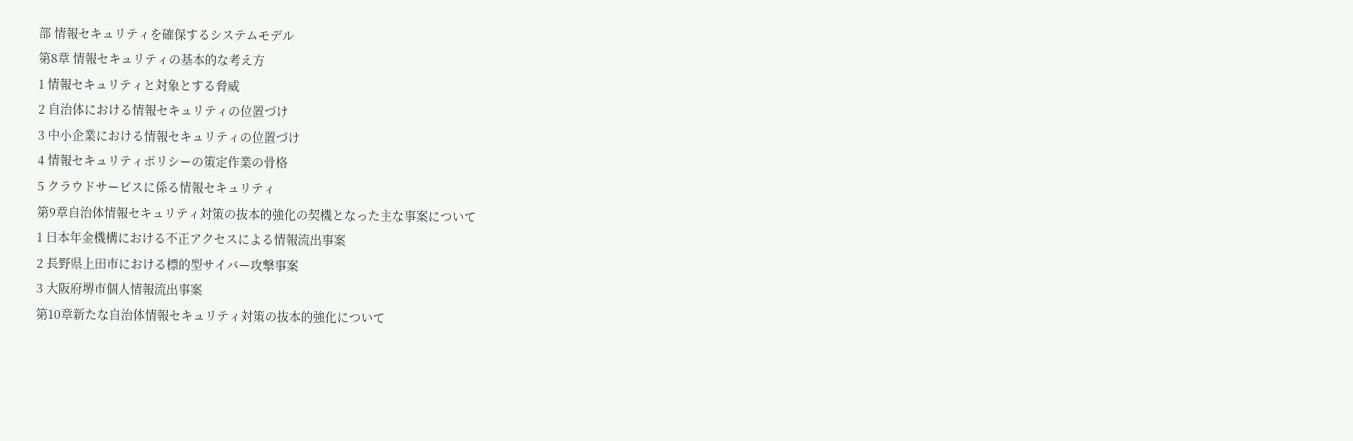部 情報セキュリティを確保するシステムモデル
第8章 情報セキュリティの基本的な考え方
1 情報セキュリティと対象とする脅威
2 自治体における情報セキュリティの位置づけ
3 中小企業における情報セキュリティの位置づけ
4 情報セキュリティポリシーの策定作業の骨格
5 クラウドサービスに係る情報セキュリティ
第9章自治体情報セキュリティ対策の抜本的強化の契機となった主な事案について
1 日本年金機構における不正アクセスによる情報流出事案
2 長野県上田市における標的型サイバー攻撃事案
3 大阪府堺市個人情報流出事案
第10章新たな自治体情報セキュリティ対策の抜本的強化について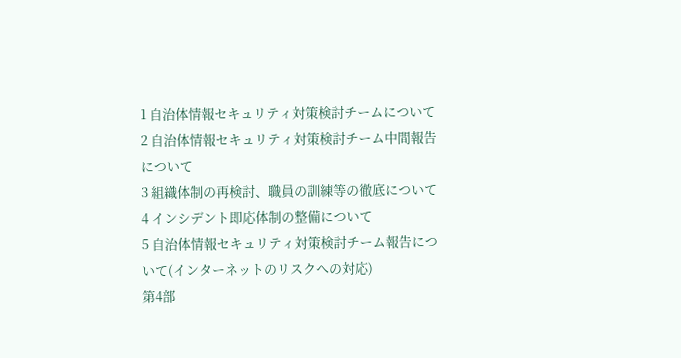1 自治体情報セキュリティ対策検討チームについて
2 自治体情報セキュリティ対策検討チーム中間報告について
3 組織体制の再検討、職員の訓練等の徹底について
4 インシデント即応体制の整備について
5 自治体情報セキュリティ対策検討チーム報告について(インターネットのリスクへの対応)
第4部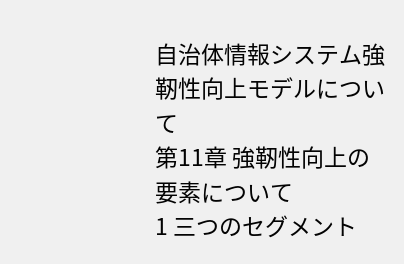自治体情報システム強靭性向上モデルについて
第11章 強靭性向上の要素について
1 三つのセグメント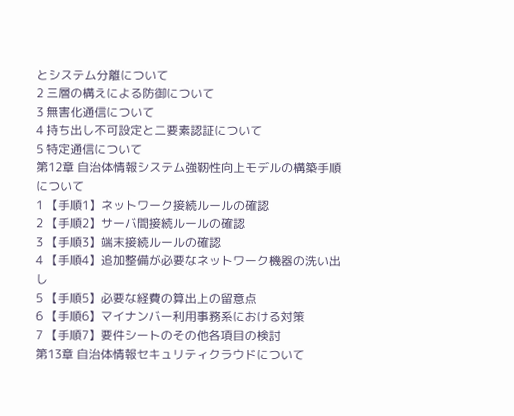とシステム分離について
2 三層の構えによる防御について
3 無害化通信について
4 持ち出し不可設定と二要素認証について
5 特定通信について
第12章 自治体情報システム強靭性向上モデルの構築手順について
1 【手順1】ネットワーク接続ルールの確認
2 【手順2】サーバ間接続ルールの確認
3 【手順3】端末接続ルールの確認
4 【手順4】追加整備が必要なネットワーク機器の洗い出し
5 【手順5】必要な経費の算出上の留意点
6 【手順6】マイナンバー利用事務系における対策
7 【手順7】要件シートのその他各項目の検討
第13章 自治体情報セキュリティクラウドについて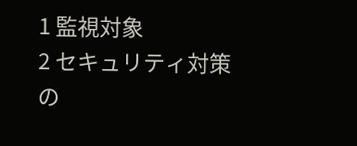1 監視対象
2 セキュリティ対策の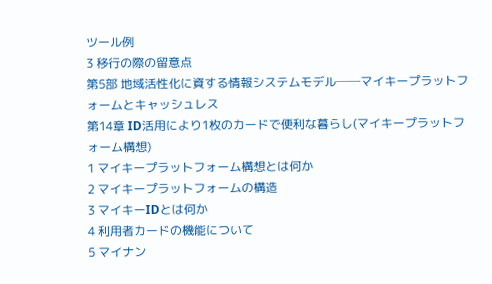ツール例
3 移行の際の留意点
第5部 地域活性化に資する情報システムモデル──マイキープラットフォームとキャッシュレス
第14章 ID活用により1枚のカードで便利な暮らし(マイキープラットフォーム構想)
1 マイキープラットフォーム構想とは何か
2 マイキープラットフォームの構造
3 マイキーIDとは何か
4 利用者カードの機能について
5 マイナン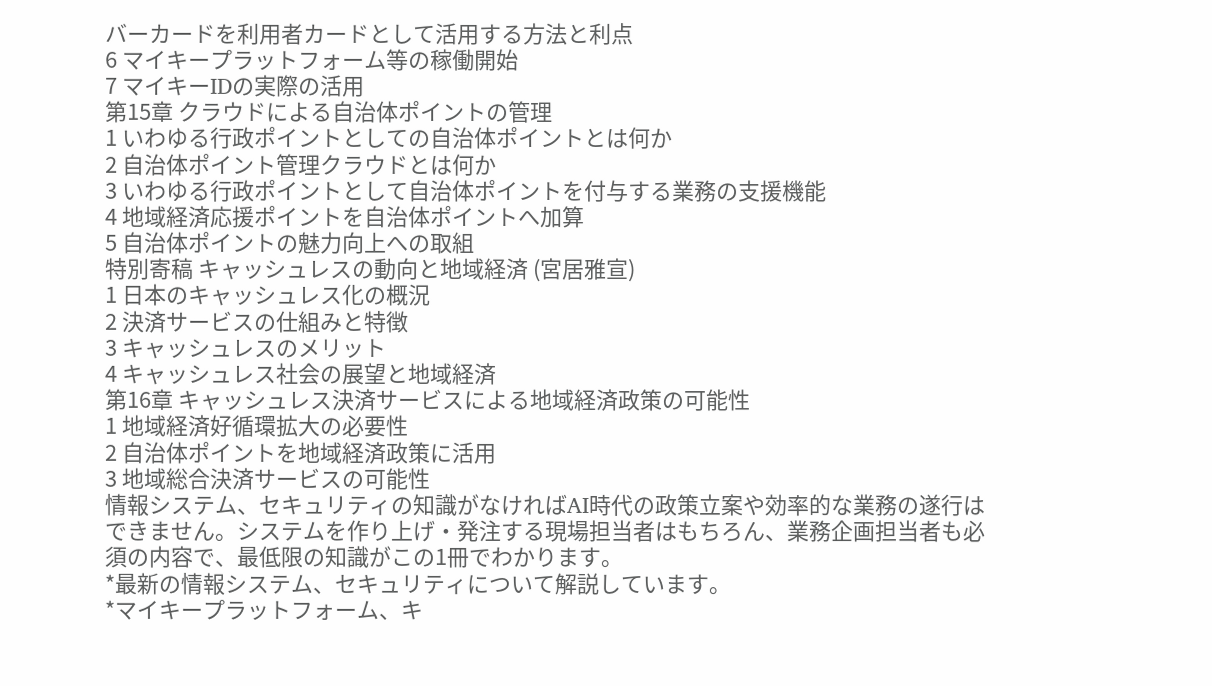バーカードを利用者カードとして活用する方法と利点
6 マイキープラットフォーム等の稼働開始
7 マイキーIDの実際の活用
第15章 クラウドによる自治体ポイントの管理
1 いわゆる行政ポイントとしての自治体ポイントとは何か
2 自治体ポイント管理クラウドとは何か
3 いわゆる行政ポイントとして自治体ポイントを付与する業務の支援機能
4 地域経済応援ポイントを自治体ポイントへ加算
5 自治体ポイントの魅力向上への取組
特別寄稿 キャッシュレスの動向と地域経済 (宮居雅宣)
1 日本のキャッシュレス化の概況
2 決済サービスの仕組みと特徴
3 キャッシュレスのメリット
4 キャッシュレス社会の展望と地域経済
第16章 キャッシュレス決済サービスによる地域経済政策の可能性
1 地域経済好循環拡大の必要性
2 自治体ポイントを地域経済政策に活用
3 地域総合決済サービスの可能性
情報システム、セキュリティの知識がなければAI時代の政策立案や効率的な業務の遂行はできません。システムを作り上げ・発注する現場担当者はもちろん、業務企画担当者も必須の内容で、最低限の知識がこの1冊でわかります。
*最新の情報システム、セキュリティについて解説しています。
*マイキープラットフォーム、キ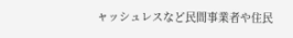ャッシュレスなど民間事業者や住民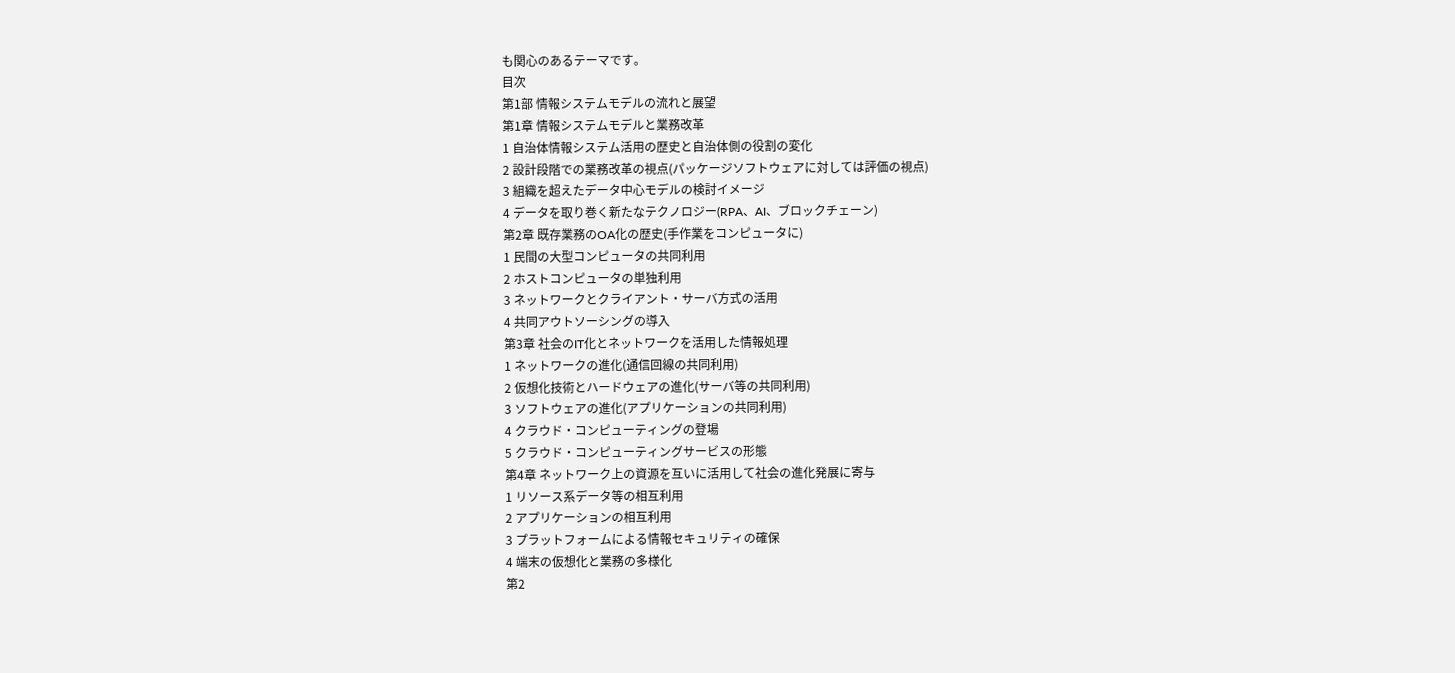も関心のあるテーマです。
目次
第1部 情報システムモデルの流れと展望
第1章 情報システムモデルと業務改革
1 自治体情報システム活用の歴史と自治体側の役割の変化
2 設計段階での業務改革の視点(パッケージソフトウェアに対しては評価の視点)
3 組織を超えたデータ中心モデルの検討イメージ
4 データを取り巻く新たなテクノロジー(RPA、AI、ブロックチェーン)
第2章 既存業務のOA化の歴史(手作業をコンピュータに)
1 民間の大型コンピュータの共同利用
2 ホストコンピュータの単独利用
3 ネットワークとクライアント・サーバ方式の活用
4 共同アウトソーシングの導入
第3章 社会のIT化とネットワークを活用した情報処理
1 ネットワークの進化(通信回線の共同利用)
2 仮想化技術とハードウェアの進化(サーバ等の共同利用)
3 ソフトウェアの進化(アプリケーションの共同利用)
4 クラウド・コンピューティングの登場
5 クラウド・コンピューティングサービスの形態
第4章 ネットワーク上の資源を互いに活用して社会の進化発展に寄与
1 リソース系データ等の相互利用
2 アプリケーションの相互利用
3 プラットフォームによる情報セキュリティの確保
4 端末の仮想化と業務の多様化
第2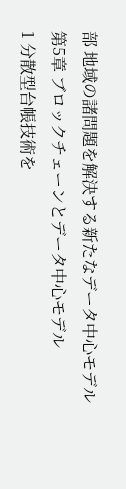部 地域の諸問題を解決する新たなデータ中心モデル
第5章 ブロックチェーンとデータ中心モデル
1 分散型台帳技術を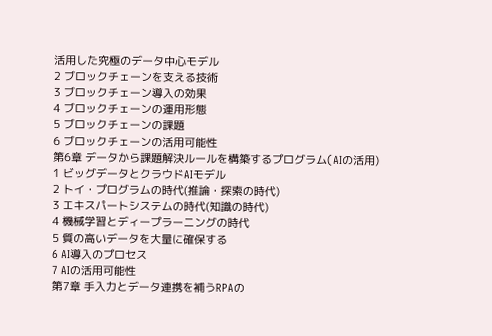活用した究極のデータ中心モデル
2 ブロックチェーンを支える技術
3 ブロックチェーン導入の効果
4 ブロックチェーンの運用形態
5 ブロックチェーンの課題
6 ブロックチェーンの活用可能性
第6章 データから課題解決ルールを構築するプログラム(AIの活用)
1 ビッグデータとクラウドAIモデル
2 トイ・プログラムの時代(推論・探索の時代)
3 エキスパートシステムの時代(知識の時代)
4 機械学習とディープラーニングの時代
5 質の高いデータを大量に確保する
6 AI導入のプロセス
7 AIの活用可能性
第7章 手入力とデータ連携を補うRPAの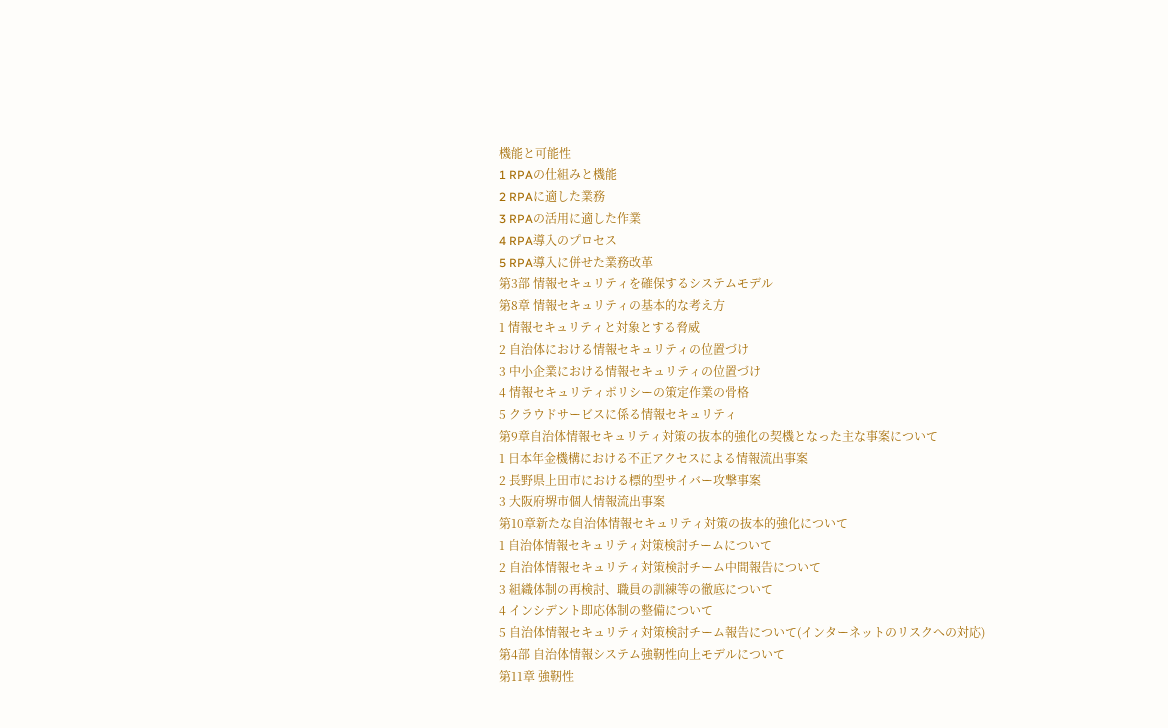機能と可能性
1 RPAの仕組みと機能
2 RPAに適した業務
3 RPAの活用に適した作業
4 RPA導入のプロセス
5 RPA導入に併せた業務改革
第3部 情報セキュリティを確保するシステムモデル
第8章 情報セキュリティの基本的な考え方
1 情報セキュリティと対象とする脅威
2 自治体における情報セキュリティの位置づけ
3 中小企業における情報セキュリティの位置づけ
4 情報セキュリティポリシーの策定作業の骨格
5 クラウドサービスに係る情報セキュリティ
第9章自治体情報セキュリティ対策の抜本的強化の契機となった主な事案について
1 日本年金機構における不正アクセスによる情報流出事案
2 長野県上田市における標的型サイバー攻撃事案
3 大阪府堺市個人情報流出事案
第10章新たな自治体情報セキュリティ対策の抜本的強化について
1 自治体情報セキュリティ対策検討チームについて
2 自治体情報セキュリティ対策検討チーム中間報告について
3 組織体制の再検討、職員の訓練等の徹底について
4 インシデント即応体制の整備について
5 自治体情報セキュリティ対策検討チーム報告について(インターネットのリスクへの対応)
第4部 自治体情報システム強靭性向上モデルについて
第11章 強靭性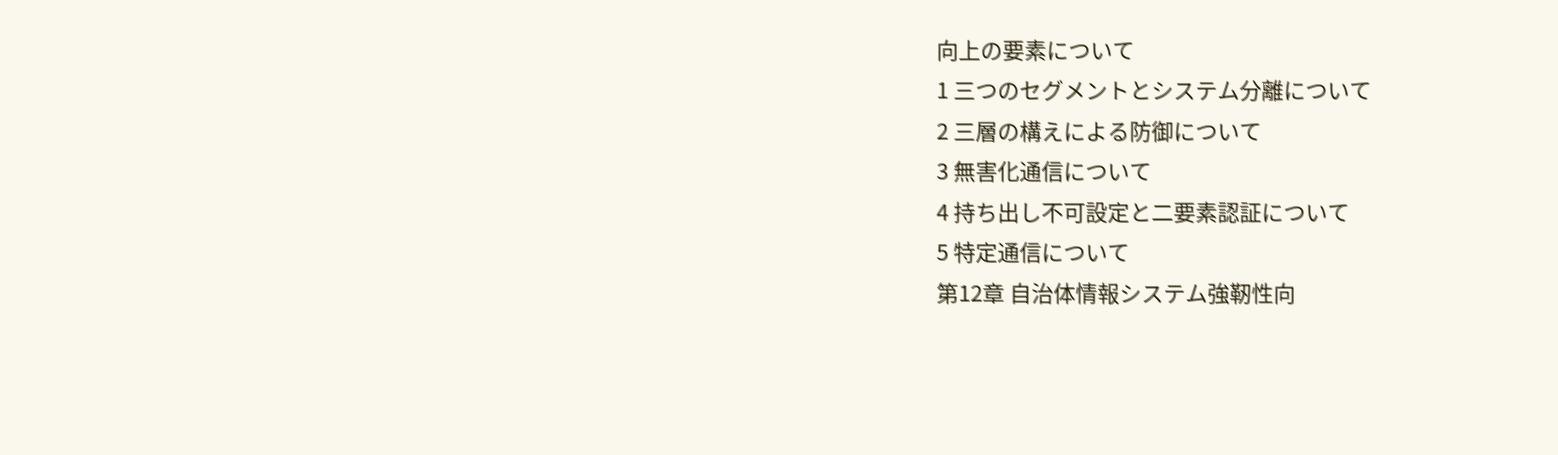向上の要素について
1 三つのセグメントとシステム分離について
2 三層の構えによる防御について
3 無害化通信について
4 持ち出し不可設定と二要素認証について
5 特定通信について
第12章 自治体情報システム強靭性向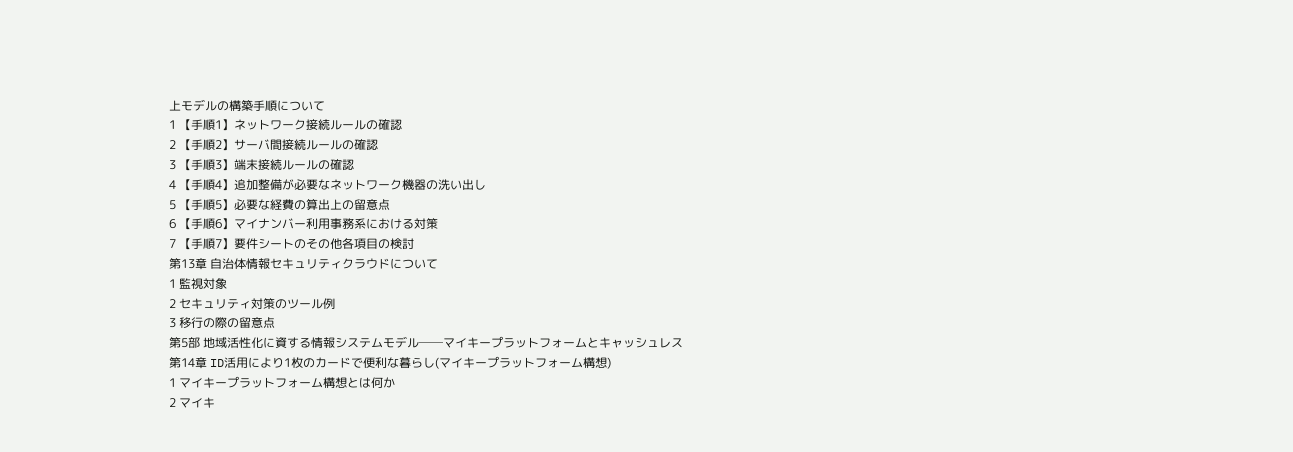上モデルの構築手順について
1 【手順1】ネットワーク接続ルールの確認
2 【手順2】サーバ間接続ルールの確認
3 【手順3】端末接続ルールの確認
4 【手順4】追加整備が必要なネットワーク機器の洗い出し
5 【手順5】必要な経費の算出上の留意点
6 【手順6】マイナンバー利用事務系における対策
7 【手順7】要件シートのその他各項目の検討
第13章 自治体情報セキュリティクラウドについて
1 監視対象
2 セキュリティ対策のツール例
3 移行の際の留意点
第5部 地域活性化に資する情報システムモデル──マイキープラットフォームとキャッシュレス
第14章 ID活用により1枚のカードで便利な暮らし(マイキープラットフォーム構想)
1 マイキープラットフォーム構想とは何か
2 マイキ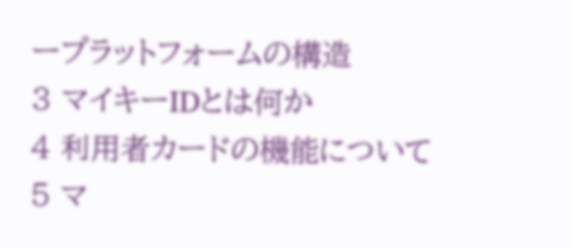ープラットフォームの構造
3 マイキーIDとは何か
4 利用者カードの機能について
5 マ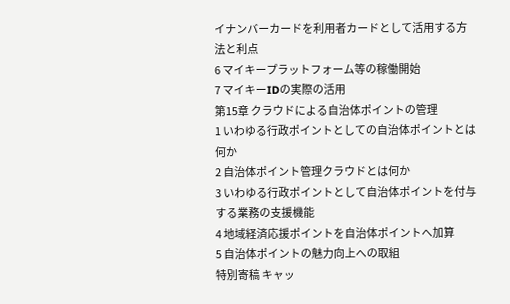イナンバーカードを利用者カードとして活用する方法と利点
6 マイキープラットフォーム等の稼働開始
7 マイキーIDの実際の活用
第15章 クラウドによる自治体ポイントの管理
1 いわゆる行政ポイントとしての自治体ポイントとは何か
2 自治体ポイント管理クラウドとは何か
3 いわゆる行政ポイントとして自治体ポイントを付与する業務の支援機能
4 地域経済応援ポイントを自治体ポイントへ加算
5 自治体ポイントの魅力向上への取組
特別寄稿 キャッ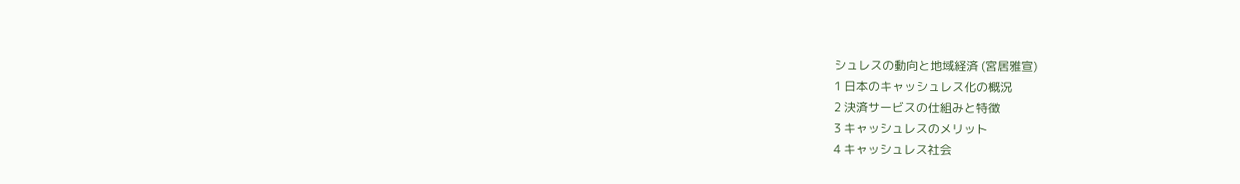シュレスの動向と地域経済 (宮居雅宣)
1 日本のキャッシュレス化の概況
2 決済サービスの仕組みと特徴
3 キャッシュレスのメリット
4 キャッシュレス社会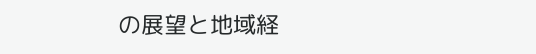の展望と地域経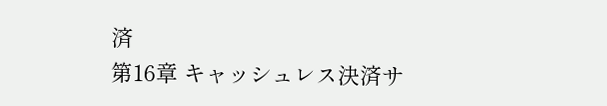済
第16章 キャッシュレス決済サ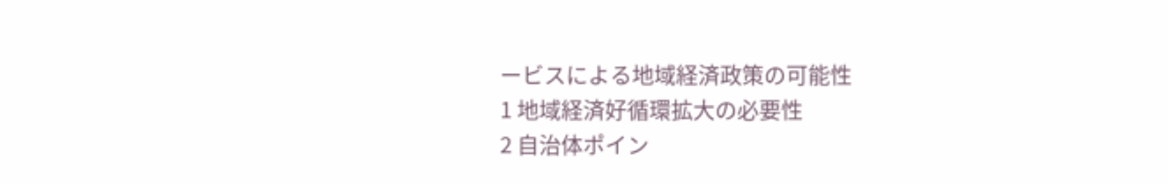ービスによる地域経済政策の可能性
1 地域経済好循環拡大の必要性
2 自治体ポイン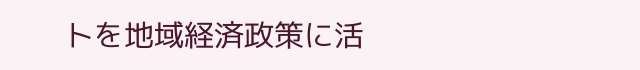トを地域経済政策に活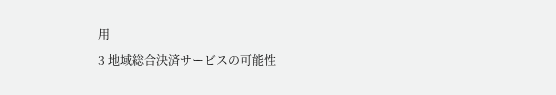用
3 地域総合決済サービスの可能性